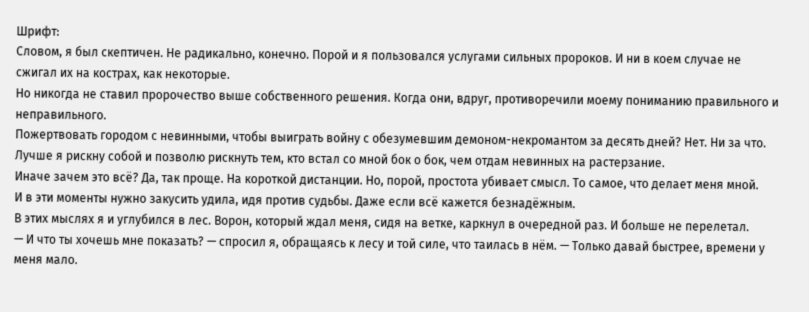Шрифт:
Словом, я был скептичен. Не радикально, конечно. Порой и я пользовался услугами сильных пророков. И ни в коем случае не сжигал их на кострах, как некоторые.
Но никогда не ставил пророчество выше собственного решения. Когда они, вдруг, противоречили моему пониманию правильного и неправильного.
Пожертвовать городом с невинными, чтобы выиграть войну с обезумевшим демоном-некромантом за десять дней? Нет. Ни за что. Лучше я рискну собой и позволю рискнуть тем, кто встал со мной бок о бок, чем отдам невинных на растерзание.
Иначе зачем это всё? Да, так проще. На короткой дистанции. Но, порой, простота убивает смысл. То самое, что делает меня мной.
И в эти моменты нужно закусить удила, идя против судьбы. Даже если всё кажется безнадёжным.
В этих мыслях я и углубился в лес. Ворон, который ждал меня, сидя на ветке, каркнул в очередной раз. И больше не перелетал.
— И что ты хочешь мне показать? — спросил я, обращаясь к лесу и той силе, что таилась в нём. — Только давай быстрее, времени у меня мало.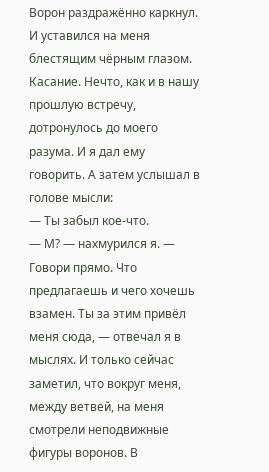Ворон раздражённо каркнул. И уставился на меня блестящим чёрным глазом.
Касание. Нечто, как и в нашу прошлую встречу, дотронулось до моего разума. И я дал ему говорить. А затем услышал в голове мысли:
— Ты забыл кое-что.
— М? — нахмурился я. — Говори прямо. Что предлагаешь и чего хочешь взамен. Ты за этим привёл меня сюда, — отвечал я в мыслях. И только сейчас заметил, что вокруг меня, между ветвей, на меня смотрели неподвижные фигуры воронов. В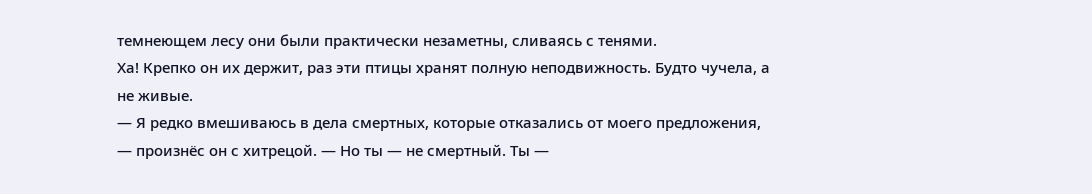темнеющем лесу они были практически незаметны, сливаясь с тенями.
Ха! Крепко он их держит, раз эти птицы хранят полную неподвижность. Будто чучела, а не живые.
— Я редко вмешиваюсь в дела смертных, которые отказались от моего предложения, — произнёс он с хитрецой. — Но ты — не смертный. Ты —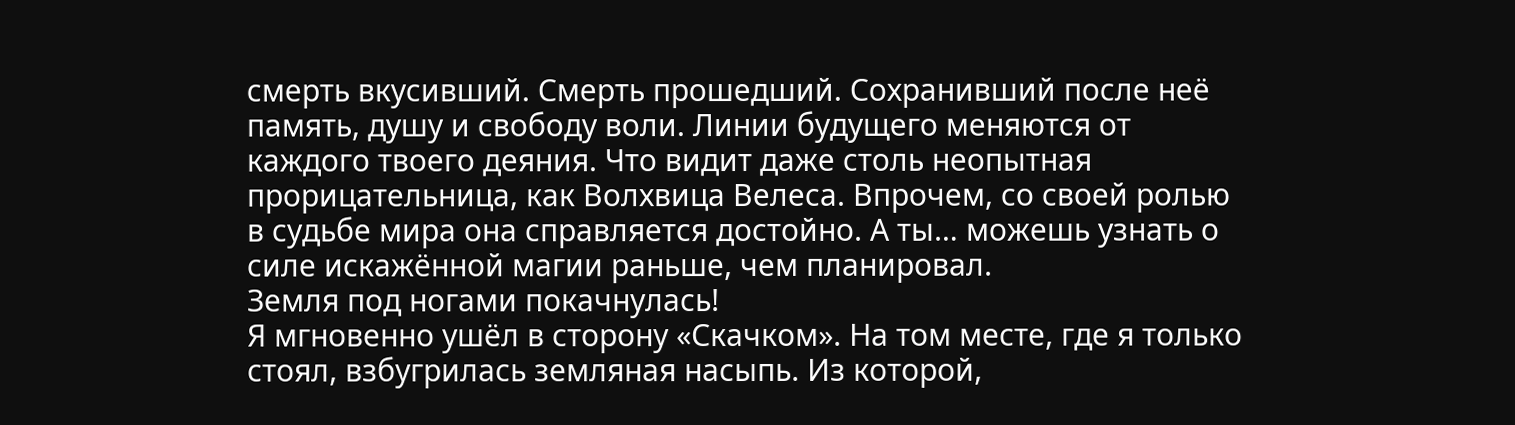смерть вкусивший. Смерть прошедший. Сохранивший после неё память, душу и свободу воли. Линии будущего меняются от каждого твоего деяния. Что видит даже столь неопытная прорицательница, как Волхвица Велеса. Впрочем, со своей ролью в судьбе мира она справляется достойно. А ты… можешь узнать о силе искажённой магии раньше, чем планировал.
Земля под ногами покачнулась!
Я мгновенно ушёл в сторону «Скачком». На том месте, где я только стоял, взбугрилась земляная насыпь. Из которой,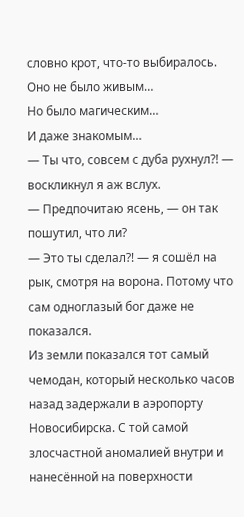словно крот, что-то выбиралось.
Оно не было живым…
Но было магическим…
И даже знакомым…
— Ты что, совсем с дуба рухнул?! — воскликнул я аж вслух.
— Предпочитаю ясень, — он так пошутил, что ли?
— Это ты сделал?! — я сошёл на рык, смотря на ворона. Потому что сам одноглазый бог даже не показался.
Из земли показался тот самый чемодан, который несколько часов назад задержали в аэропорту Новосибирска. С той самой злосчастной аномалией внутри и нанесённой на поверхности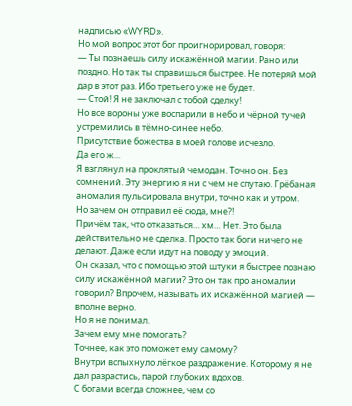надписью «WYRD».
Но мой вопрос этот бог проигнорировал, говоря:
— Ты познаешь силу искажённой магии. Рано или поздно. Но так ты справишься быстрее. Не потеряй мой дар в этот раз. Ибо третьего уже не будет.
— Стой! Я не заключал с тобой сделку!
Но все вороны уже воспарили в небо и чёрной тучей устремились в тёмно-синее небо.
Присутствие божества в моей голове исчезло.
Да его ж…
Я взглянул на проклятый чемодан. Точно он. Без сомнений. Эту энергию я ни с чем не спутаю. Грёбаная аномалия пульсировала внутри, точно как и утром.
Но зачем он отправил её сюда, мне?!
Причём так, что отказаться… хм… Нет. Это была действительно не сделка. Просто так боги ничего не делают. Даже если идут на поводу у эмоций.
Он сказал, что с помощью этой штуки я быстрее познаю силу искажённой магии? Это он так про аномалии говорил? Впрочем, называть их искажённой магией — вполне верно.
Но я не понимал.
Зачем ему мне помогать?
Точнее, как это поможет ему самому?
Внутри вспыхнуло лёгкое раздражение. Которому я не дал разрастись, парой глубоких вдохов.
С богами всегда сложнее, чем со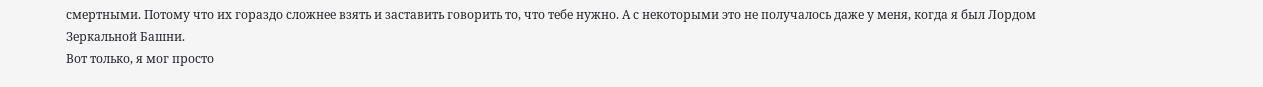смертными. Потому что их гораздо сложнее взять и заставить говорить то, что тебе нужно. А с некоторыми это не получалось даже у меня, когда я был Лордом Зеркальной Башни.
Вот только, я мог просто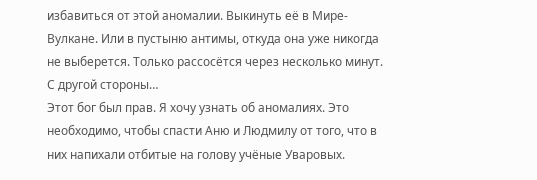избавиться от этой аномалии. Выкинуть её в Мире-Вулкане. Или в пустыню антимы, откуда она уже никогда не выберется. Только рассосётся через несколько минут.
С другой стороны…
Этот бог был прав. Я хочу узнать об аномалиях. Это необходимо, чтобы спасти Аню и Людмилу от того, что в них напихали отбитые на голову учёные Уваровых.